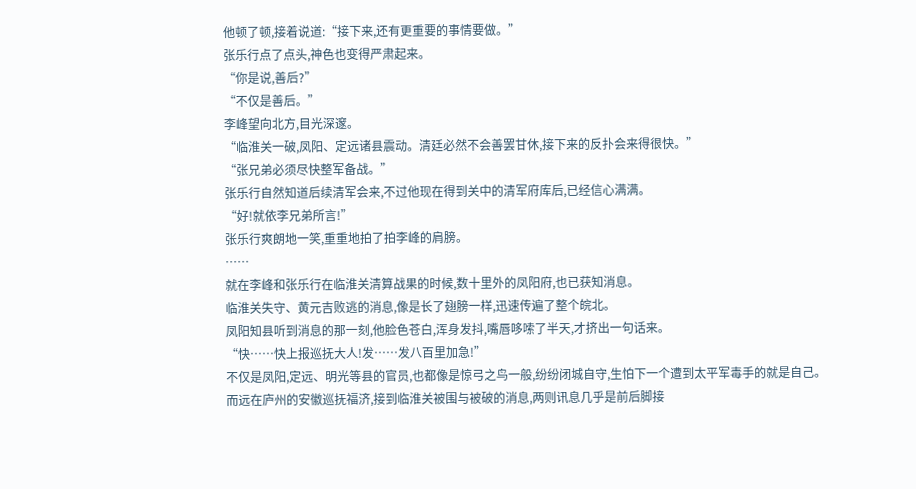他顿了顿,接着说道:“接下来,还有更重要的事情要做。”
张乐行点了点头,神色也变得严肃起来。
“你是说,善后?”
“不仅是善后。”
李峰望向北方,目光深邃。
“临淮关一破,凤阳、定远诸县震动。清廷必然不会善罢甘休,接下来的反扑会来得很快。”
“张兄弟必须尽快整军备战。”
张乐行自然知道后续清军会来,不过他现在得到关中的清军府库后,已经信心满满。
“好!就依李兄弟所言!”
张乐行爽朗地一笑,重重地拍了拍李峰的肩膀。
……
就在李峰和张乐行在临淮关清算战果的时候,数十里外的凤阳府,也已获知消息。
临淮关失守、黄元吉败逃的消息,像是长了翅膀一样,迅速传遍了整个皖北。
凤阳知县听到消息的那一刻,他脸色苍白,浑身发抖,嘴唇哆嗦了半天,才挤出一句话来。
“快……快上报巡抚大人!发……发八百里加急!”
不仅是凤阳,定远、明光等县的官员,也都像是惊弓之鸟一般,纷纷闭城自守,生怕下一个遭到太平军毒手的就是自己。
而远在庐州的安徽巡抚福济,接到临淮关被围与被破的消息,两则讯息几乎是前后脚接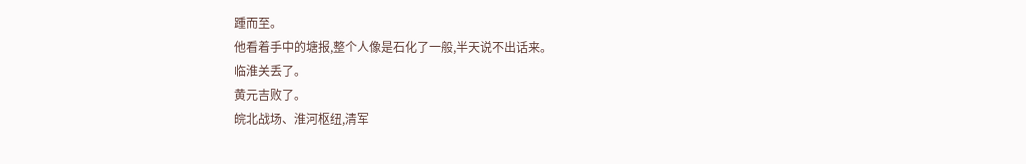踵而至。
他看着手中的塘报,整个人像是石化了一般,半天说不出话来。
临淮关丢了。
黄元吉败了。
皖北战场、淮河枢纽,清军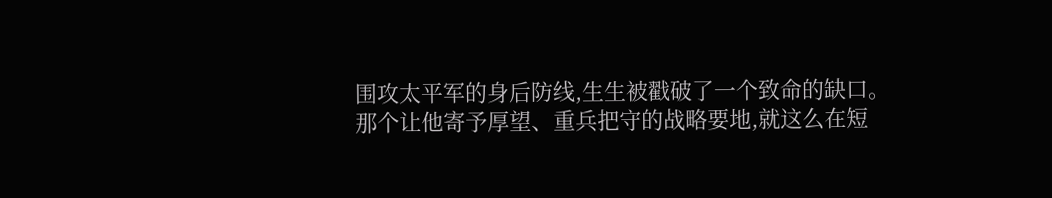围攻太平军的身后防线,生生被戳破了一个致命的缺口。
那个让他寄予厚望、重兵把守的战略要地,就这么在短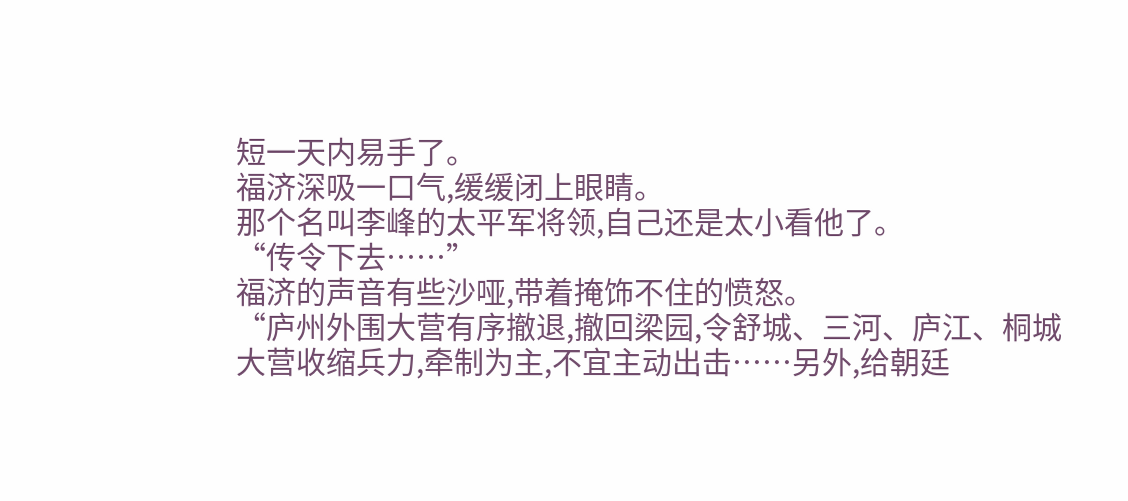短一天内易手了。
福济深吸一口气,缓缓闭上眼睛。
那个名叫李峰的太平军将领,自己还是太小看他了。
“传令下去……”
福济的声音有些沙哑,带着掩饰不住的愤怒。
“庐州外围大营有序撤退,撤回梁园,令舒城、三河、庐江、桐城大营收缩兵力,牵制为主,不宜主动出击……另外,给朝廷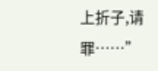上折子,请罪……”